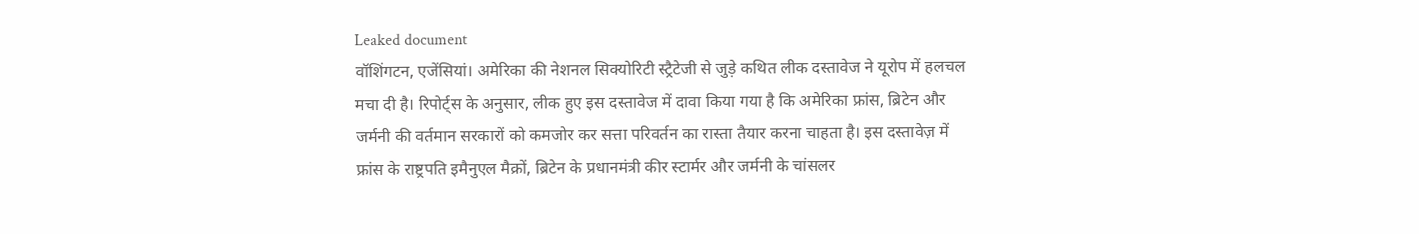Leaked document
वॉशिंगटन, एजेंसियां। अमेरिका की नेशनल सिक्योरिटी स्ट्रैटेजी से जुड़े कथित लीक दस्तावेज ने यूरोप में हलचल मचा दी है। रिपोर्ट्स के अनुसार, लीक हुए इस दस्तावेज में दावा किया गया है कि अमेरिका फ्रांस, ब्रिटेन और जर्मनी की वर्तमान सरकारों को कमजोर कर सत्ता परिवर्तन का रास्ता तैयार करना चाहता है। इस दस्तावेज़ में फ्रांस के राष्ट्रपति इमैनुएल मैक्रों, ब्रिटेन के प्रधानमंत्री कीर स्टार्मर और जर्मनी के चांसलर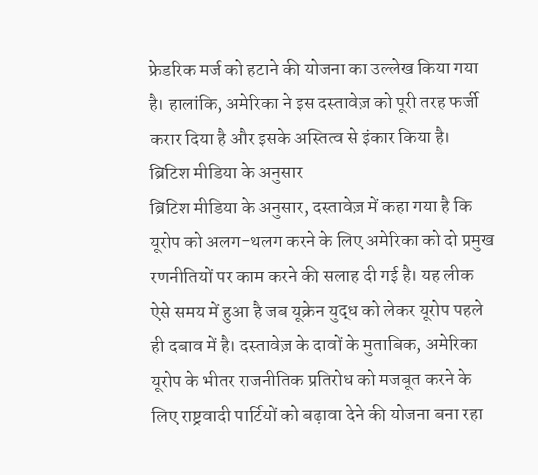फ्रेडरिक मर्ज को हटाने की योजना का उल्लेख किया गया है। हालांकि, अमेरिका ने इस दस्तावेज़ को पूरी तरह फर्जी करार दिया है और इसके अस्तित्व से इंकार किया है।
ब्रिटिश मीडिया के अनुसार
ब्रिटिश मीडिया के अनुसार, दस्तावेज़ में कहा गया है कि यूरोप को अलग-थलग करने के लिए अमेरिका को दो प्रमुख रणनीतियों पर काम करने की सलाह दी गई है। यह लीक ऐसे समय में हुआ है जब यूक्रेन युद्ध को लेकर यूरोप पहले ही दबाव में है। दस्तावेज़ के दावों के मुताबिक, अमेरिका यूरोप के भीतर राजनीतिक प्रतिरोध को मजबूत करने के लिए राष्ट्रवादी पार्टियों को बढ़ावा देने की योजना बना रहा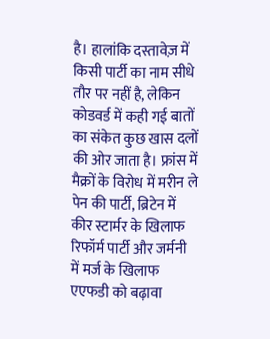है। हालांकि दस्तावेज़ में किसी पार्टी का नाम सीधे तौर पर नहीं है, लेकिन कोडवर्ड में कही गई बातों का संकेत कुछ खास दलों की ओर जाता है। फ्रांस में मैक्रों के विरोध में मरीन ले पेन की पार्टी, ब्रिटेन में कीर स्टार्मर के खिलाफ रिफॉर्म पार्टी और जर्मनी में मर्ज के खिलाफ एएफडी को बढ़ावा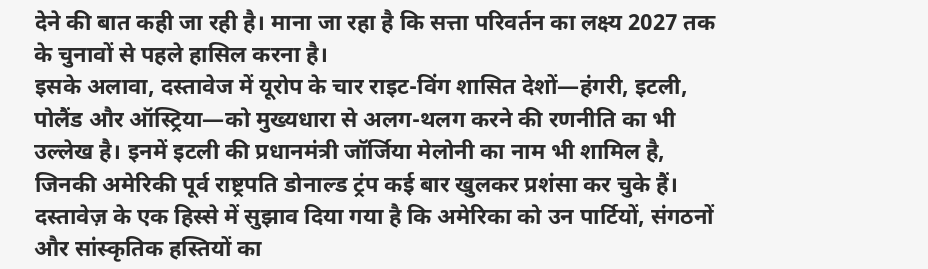देने की बात कही जा रही है। माना जा रहा है कि सत्ता परिवर्तन का लक्ष्य 2027 तक के चुनावों से पहले हासिल करना है।
इसके अलावा, दस्तावेज में यूरोप के चार राइट-विंग शासित देशों—हंगरी, इटली, पोलैंड और ऑस्ट्रिया—को मुख्यधारा से अलग-थलग करने की रणनीति का भी उल्लेख है। इनमें इटली की प्रधानमंत्री जॉर्जिया मेलोनी का नाम भी शामिल है, जिनकी अमेरिकी पूर्व राष्ट्रपति डोनाल्ड ट्रंप कई बार खुलकर प्रशंसा कर चुके हैं। दस्तावेज़ के एक हिस्से में सुझाव दिया गया है कि अमेरिका को उन पार्टियों, संगठनों और सांस्कृतिक हस्तियों का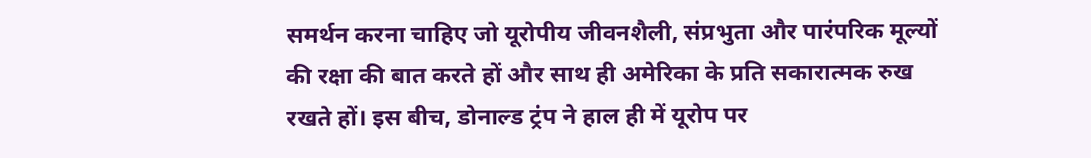समर्थन करना चाहिए जो यूरोपीय जीवनशैली, संप्रभुता और पारंपरिक मूल्यों की रक्षा की बात करते हों और साथ ही अमेरिका के प्रति सकारात्मक रुख रखते हों। इस बीच, डोनाल्ड ट्रंप ने हाल ही में यूरोप पर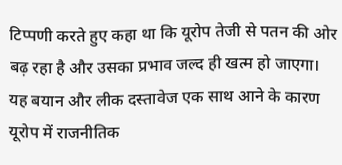टिप्पणी करते हुए कहा था कि यूरोप तेजी से पतन की ओर बढ़ रहा है और उसका प्रभाव जल्द ही खत्म हो जाएगा। यह बयान और लीक दस्तावेज एक साथ आने के कारण यूरोप में राजनीतिक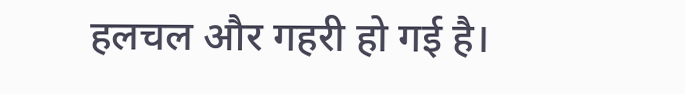हलचल और गहरी हो गई है।